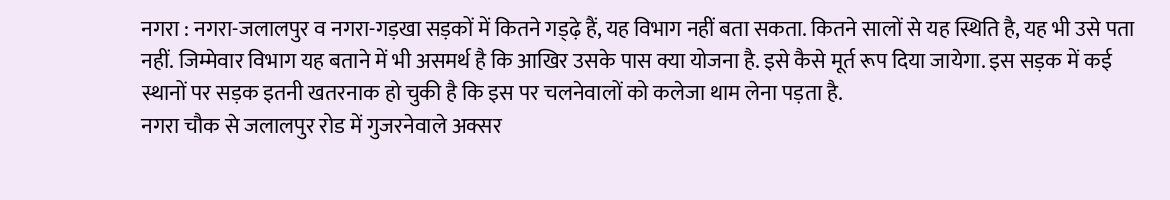नगरा : नगरा-जलालपुर व नगरा-गड़खा सड़कों में कितने गड्ढ़े हैं, यह विभाग नहीं बता सकता. कितने सालों से यह स्थिति है, यह भी उसे पता नहीं. जिम्मेवार विभाग यह बताने में भी असमर्थ है कि आखिर उसके पास क्या योजना है. इसे कैसे मूर्त रूप दिया जायेगा. इस सड़क में कई स्थानों पर सड़क इतनी खतरनाक हो चुकी है कि इस पर चलनेवालों को कलेजा थाम लेना पड़ता है.
नगरा चौक से जलालपुर रोड में गुजरनेवाले अक्सर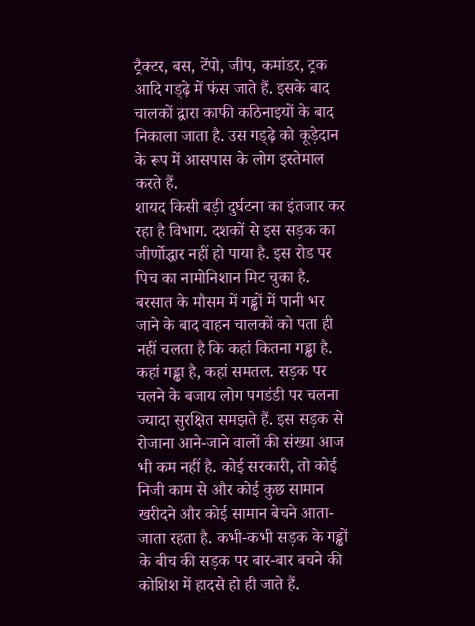ट्रैक्टर, बस, टेंपो, जीप, कमांडर, ट्रक आदि गड्ढ़े में फंस जाते हैं. इसके बाद चालकों द्वारा काफी कठिनाइयों के बाद निकाला जाता है. उस गड्ढ़े को कूड़ेदान के रूप में आसपास के लोग इस्तेमाल करते हैं.
शायद किसी बड़ी दुर्घटना का इंतजार कर रहा है विभाग. दशकों से इस सड़क का जीर्णोद्धार नहीं हो पाया है. इस रोड पर पिच का नामोनिशान मिट चुका है. बरसात के मौसम में गड्ढों में पानी भर जाने के बाद वाहन चालकों को पता ही नहीं चलता है कि कहां कितना गड्ढा है. कहां गड्ढा है, कहां समतल. सड़क पर चलने के बजाय लोग पगडंडी पर चलना ज्यादा सुरक्षित समझते हैं. इस सड़क से रोजाना आने-जाने वालों की संख्या आज भी कम नहीं है. कोई सरकारी, तो कोई निजी काम से और कोई कुछ सामान खरीदने और कोई सामान बेचने आता-जाता रहता है. कभी-कभी सड़क के गड्ढों के बीच की सड़क पर बार-बार बचने की कोशिश में हादसे हो ही जाते हैं.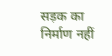सड़क का निर्माण नहीं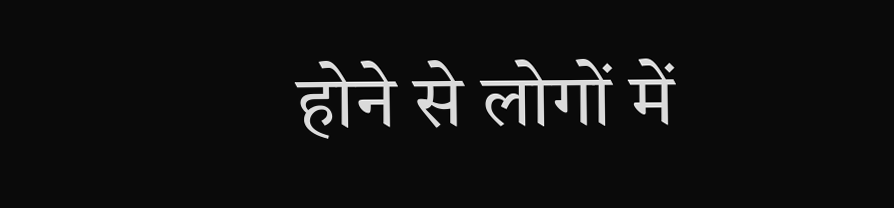होने से लोगों में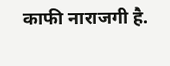काफी नाराजगी है.